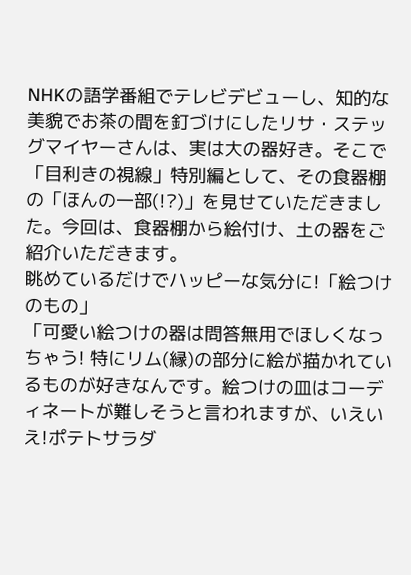NHKの語学番組でテレビデビューし、知的な美貌でお茶の間を釘づけにしたリサ・ステッグマイヤーさんは、実は大の器好き。そこで「目利きの視線」特別編として、その食器棚の「ほんの一部(!?)」を見せていただきました。今回は、食器棚から絵付け、土の器をご紹介いただきます。
眺めているだけでハッピーな気分に!「絵つけのもの」
「可愛い絵つけの器は問答無用でほしくなっちゃう! 特にリム(縁)の部分に絵が描かれているものが好きなんです。絵つけの皿はコーディネートが難しそうと言われますが、いえいえ!ポテトサラダ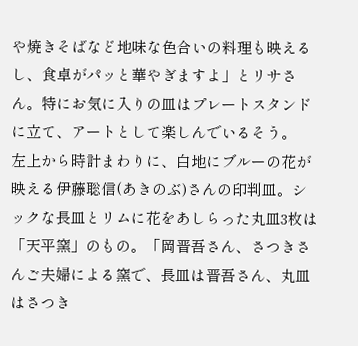や焼きそばなど地味な色合いの料理も映えるし、食卓がパッと華やぎますよ」とリサさん。特にお気に入りの皿はプレートスタンドに立て、アートとして楽しんでいるそう。
左上から時計まわりに、白地にブルーの花が映える伊藤聡信(あきのぶ)さんの印判皿。シックな長皿とリムに花をあしらった丸皿3枚は「天平窯」のもの。「岡晋吾さん、さつきさんご夫婦による窯で、長皿は晋吾さん、丸皿はさつき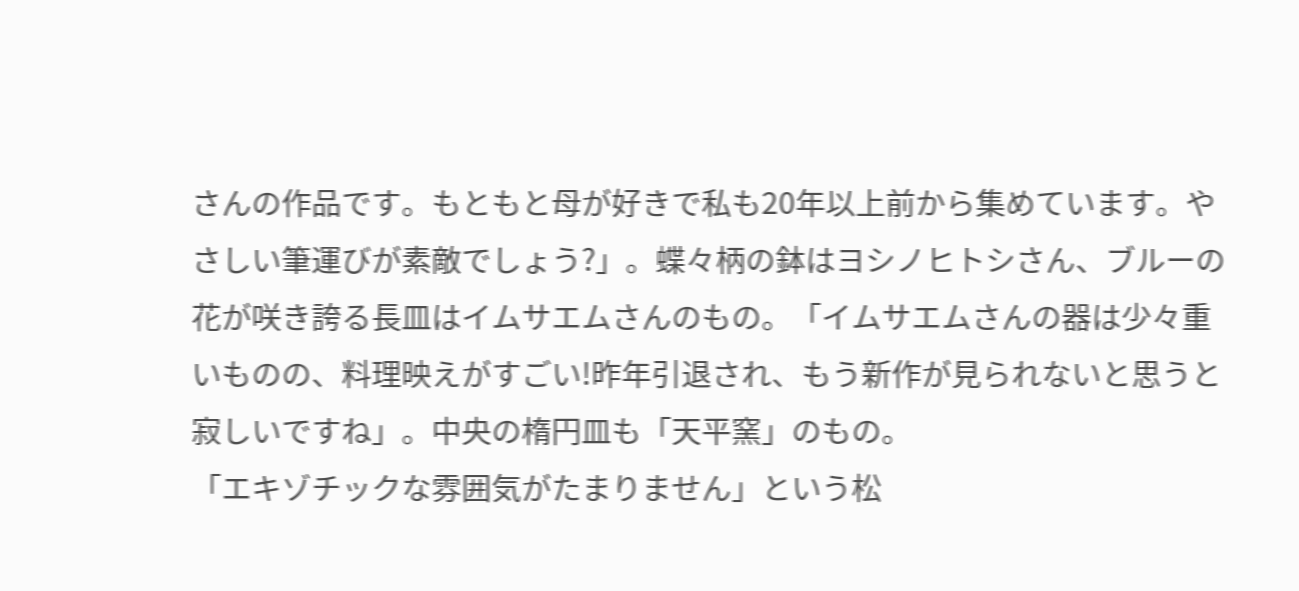さんの作品です。もともと母が好きで私も20年以上前から集めています。やさしい筆運びが素敵でしょう?」。蝶々柄の鉢はヨシノヒトシさん、ブルーの花が咲き誇る長皿はイムサエムさんのもの。「イムサエムさんの器は少々重いものの、料理映えがすごい!昨年引退され、もう新作が見られないと思うと寂しいですね」。中央の楕円皿も「天平窯」のもの。
「エキゾチックな雰囲気がたまりません」という松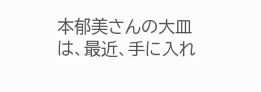本郁美さんの大皿は、最近、手に入れ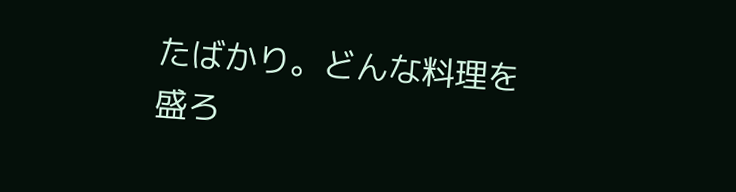たばかり。どんな料理を盛ろ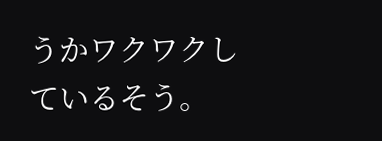うかワクワクしているそう。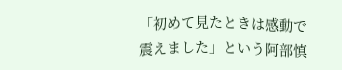「初めて見たときは感動で震えました」という阿部慎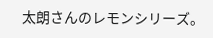太朗さんのレモンシリーズ。